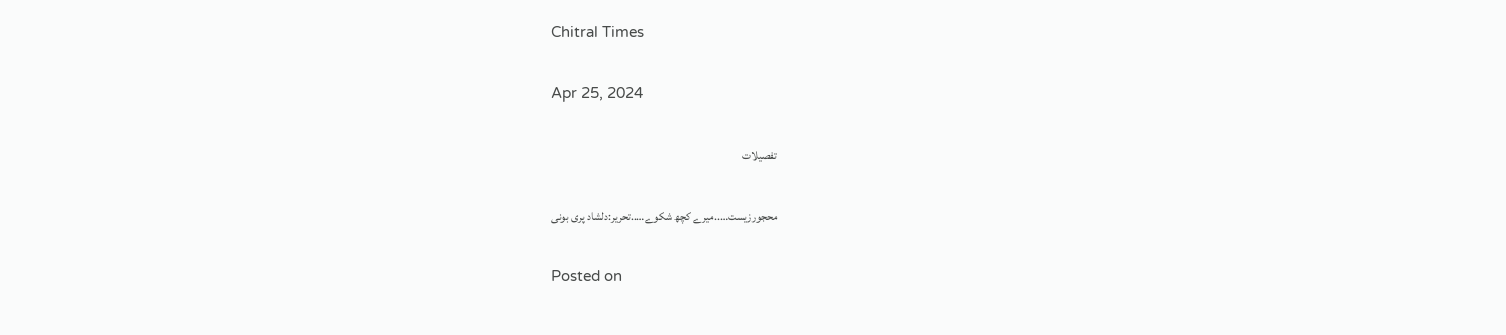Chitral Times

Apr 25, 2024

تفصيلات

محجورزیست…..میرے کچھ شکوے…..تحریر:دلشاد پری بونی

Posted on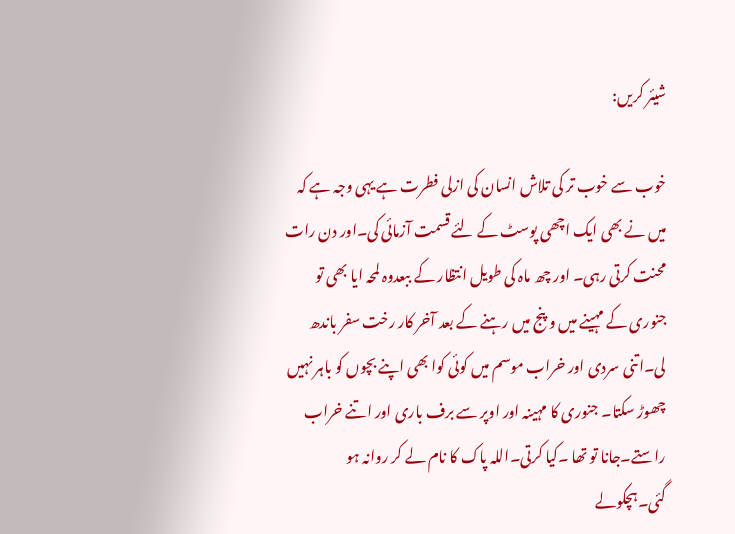شیئر کریں:

خوب سے خوب تر کی تلاش انسان کی ازلی فطرت ہے یہی وجہ ہے کہ میں نے بھی ایک اچھی پوسٹ کے لئے قسمت آزمائی کی۔اور دن رات محنت کرتی رہی۔ اور چھ ماہ کی طویل انتظار کے ببعدوہ لمحہ ایا بھی تو جنوری کے مہینے میں و پنج میں رہنے کے بعد آخر کار رخت سفر باندھ لی۔اتنی سردی اور خراب موسم میں کوئی کوا بھی اپنے بچوں کو باہر نہیں چھوڑ سکتا۔ جنوری کا مہینہ اور اوپر سے برف باری اور اتنے خراب راستے۔جانا تو تھا ۔کیا کرتی۔اللہ پاک کا نام لے کر روانہ ہو گئی۔ہچکولے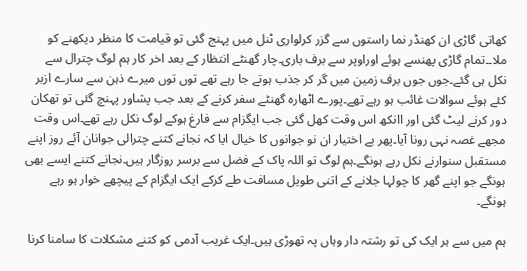کھاتی گاڑی ان کھنڈر نما راستوں سے گزر کرلواری ٹنل میں پہنج گئی تو قیامت کا منظر دیکھنے کو ملا۔۔تمام گاڑی پھنسے ہوئے اوراوپر سے برف باری۔چار گھنٹے انتظار کے بعد اخر کار ہم لوگ چترال سے نکل ہی گئے۔جوں جوں برف زمین میں گر کر جذب ہوتے جا رہے تھے توں توں میرے ذہن سے سارے ازبر کئے ہوئے سوالات غائب ہو رہے تھے۔پورے اٹھارہ گھنٹے سفر کرنے کے بعد جب پشاور پہنچ گئی تو تھکان دور کرنے لیٹ گئی اور اانکھ اس وقت کھل گئی جب ایگزام سے فارغ ہوکے لوگ نکل رہے تھے۔اس وقت مجھے غصہ نہی رونا آیا۔پھر بے اختیار ان نو جوانوں کا خیال ایا کہ نجانے کتنے چترالی جوانان آئے روز اپنے مستقبل سنوارنے نکل رہے ہونگے۔ہم لوگ تو اللہ پاک کے فضل سے برسر روزگار ہیں۔نجانے کتنے ایسے بھی ہونگے جو اپنے گھر کا چولہا جلانے کے اتنی طویل مسافت طے کرکے ایک ایگزام کے پیچھے خوار ہو رہے ہونگے۔

ہم میں سے ہر ایک کی تو رشتہ دار وہاں پہ تھوڑی ہیں۔ایک غریب آدمی کو کتنے مشکلات کا سامنا کرنا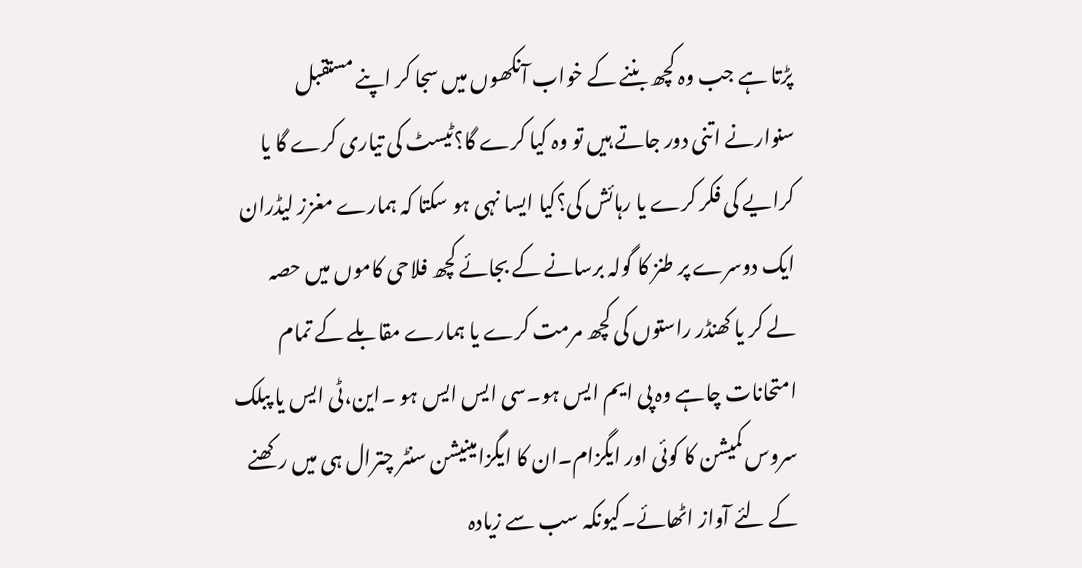پڑتا ہے جب وہ کچھ بننے کے خواب آنکھوں میں سجا کر اپنے مستقبل سنوارنے اتنی دور جاتے ہیں تو وہ کیا کرے گا؟ٹیسٹ کی تیاری کرے گا یا کرایے کی فکر کرے یا رہائش کی؟کیا ایسا نہی ہو سکتا کہ ہمارے مغزز لیڈران ایک دوسرے پر طنز کا گولہ برسانے کے بجائے کچھ فلاحی کاموں میں حصہ لے کر یا کھنڈر راستوں کی کچھ مرمت کرے یا ہمارے مقابلے کے تمام امتحانات چاہے وہ پی ایم ایس ہو۔سی ایس ایس ہو ۔این،ٹی ایس یا پبلک سروس کمیشن کا کوئی اور ایگزام۔ان کا ایگزامینیشن سنٹر چترال ہی میں رکھنے کے لئے آواز اٹھائے۔کیونکہ سب سے زیادہ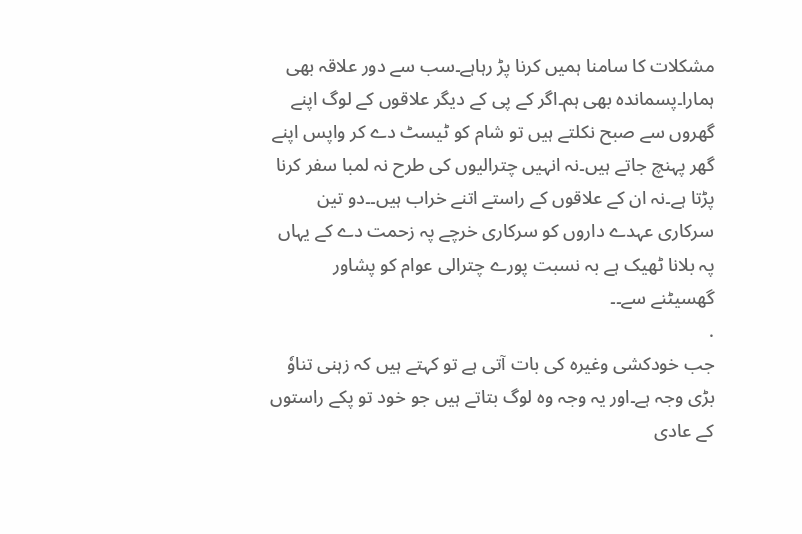مشکلات کا سامنا ہمیں کرنا پڑ رہاہے۔سب سے دور علاقہ بھی ہمارا۔پسماندہ بھی ہم۔اگر کے پی کے دیگر علاقوں کے لوگ اپنے گھروں سے صبح نکلتے ہیں تو شام کو ٹیسٹ دے کر واپس اپنے گھر پہنچ جاتے ہیں۔نہ انہیں چترالیوں کی طرح نہ لمبا سفر کرنا پڑتا ہے۔نہ ان کے علاقوں کے راستے اتنے خراب ہیں۔۔دو تین سرکاری عہدے داروں کو سرکاری خرچے پہ زحمت دے کے یہاں پہ بلانا ٹھیک ہے بہ نسبت پورے چترالی عوام کو پشاور گھسیٹنے سے۔۔
.
جب خودکشی وغیرہ کی بات آتی ہے تو کہتے ہیں کہ زہنی تناوٗ بڑی وجہ ہے۔اور یہ وجہ وہ لوگ بتاتے ہیں جو خود تو پکے راستوں کے عادی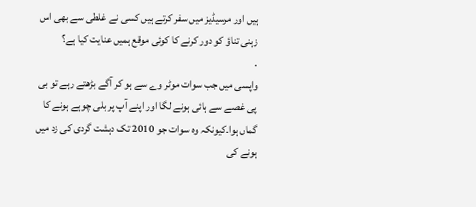ہیں اور مرسیڈیز میں سفر کرتے ہیں کسی نے غلطی سے بھی اس زہنی تناؤ کو دور کرنے کا کوئی موقع ہمیں عنایت کیا ہے؟
.
واپسی میں جب سوات موٹر وے سے ہو کر آگے بڑھتے رہے تو بی پی غصے سے ہائی ہونے لگا اور اپنے آپ پر بلی چوہے ہونے کا گماں ہوا۔کیونکہ وہ سوات جو 2010 تک دہشت گردی کی زد میں ہونے کی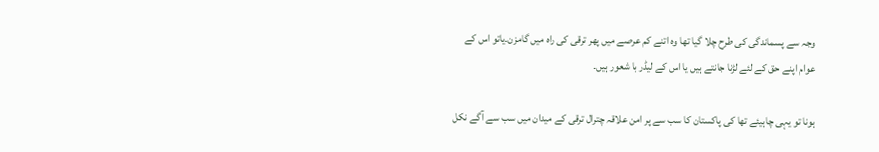وجہ سے پسماندگی کی طرح چلا گیا تھا وہ اتنے کم عرصے میں پھر ترقی کی راہ میں گامزن۔یاتو اس کے عوام اپنے حق کے لئے لڑنا جانتے ہیں یا اس کے لیڈر با شعور ہیں۔

ہونا تو یہی چاہیئے تھا کی پاکستان کا سب سے پر امن علاقہ چترال ترقی کے میدان میں سب سے آگے نکل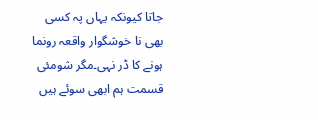جاتا کیونکہ یہاں پہ کسی بھی نا خوشگوار واقعہ رونما ہونے کا ڈر نہی۔مگر شومئی قسمت ہم ابھی سوئے ہیں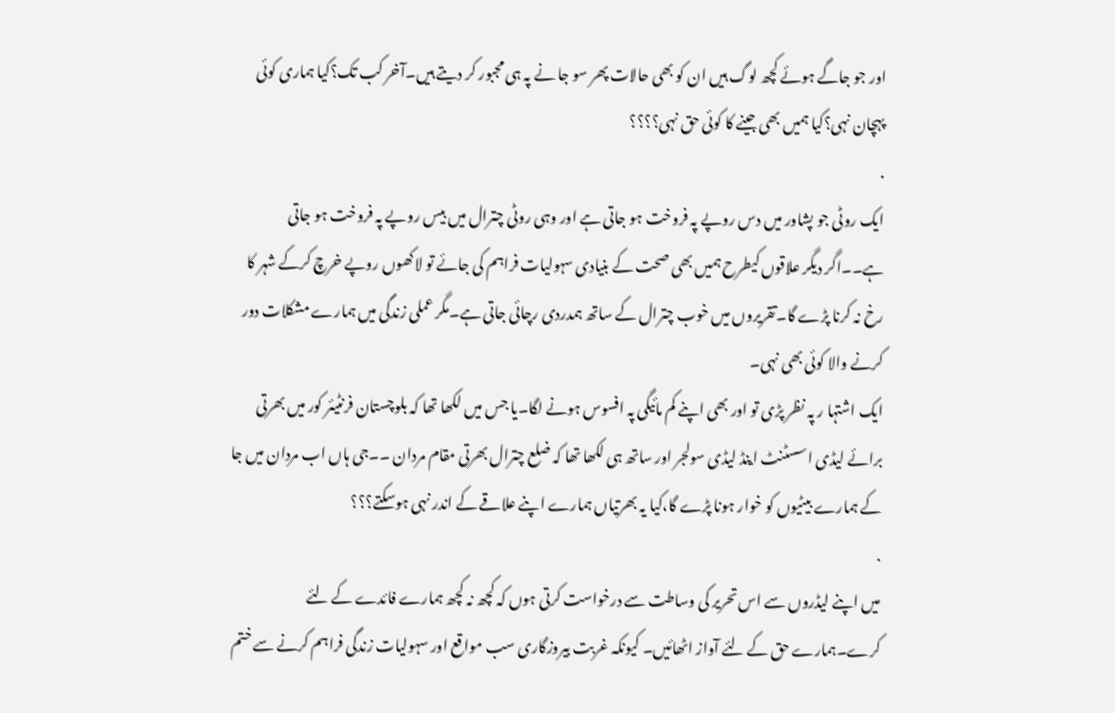اور جو جاگے ہوئے کچھ لوگ ہیں ان کو بھی حالات پھر سو جا نے پہ ہی مجبور کر دیتے ہیں۔آخر کب تک؟کیا ہماری کوئی پہچان نہی؟کیا ہمیں بھی جینے کا کوئی حق نہی؟؟؟؟
.
ایک روٹی جو پشاور میں دس روپے پہ فروخت ہو جاتی ہے اور وہی روٹی چترال میں بیس روپے پہ فروخت ہو جاتی ہے۔۔اگر دیگر علاقوں کیطرح ہمیں بھی صحت کے بنیادی سہولیات فراہم کی جائے تو لاکھوں روپے خرچ کرکے شہر کا رخ نہ کرنا پڑے گا۔تقریروں میں خوب چترال کے ساتھ ہمدردی رچائی جاتی ہے۔مگر عملی زندگی میں ہمارے مشکلات دور کرنے والا کوئی بھی نہی۔
ایک اشتہا ر پہ نظر پڑی تو اور بھی اپنے کم مائیگی پہ افسوس ہونے لگا۔یا جس میں لکھا تھا کہ بلوچستان فرنٹیئر کور میں بھرتی برائے لیڈی اسسٹنٹ اینڈ لیڈی سولجر اور ساتھ ہی لکھا تھا کہ ضلع چترال بھرتی مقام مردان ۔۔جی ہاں اب مردان میں جا کے ہمارے بیٹیوں کو خوار ہونا پڑے گا،کیا یہ بھرتیاں ہمارے اپنے علاقے کے اندر نہی ہوسکتے؟؟؟
.
میں اپنے لیڈروں سے اس تحریر کی وساطت سے درخواست کرتی ہوں کہ کچھ نہ کچھ ہمارے فائدے کے لئے کرے۔ہمارے حق کے لئے آواز اٹھائیں۔ کیونکہ غربت بیروزگاری سب مواقع اور سہولیات زندگی فراہم کرنے سے ختم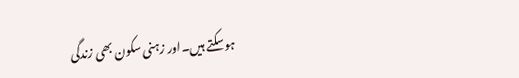ہوسکتے ہیں۔اور زہنی سکون بھی زندگی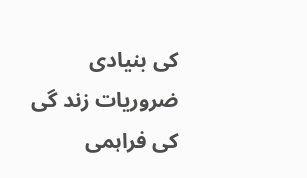کی بنیادی ضروریات زند گی کی فراہمی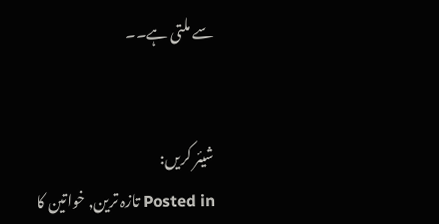سے ملتی ہے۔۔


شیئر کریں:
Posted in تازہ ترین, خواتین کا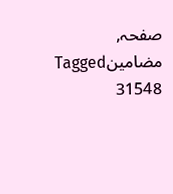صفحہ, مضامینTagged
31548